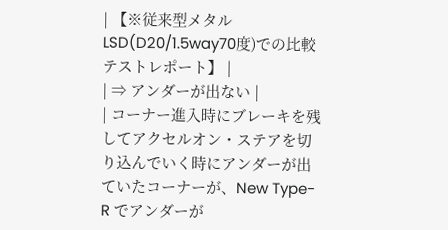| 【※従来型メタルLSD(D20/1.5way70度)での比較テストレポート】 |
| ⇒ アンダーが出ない |
| コーナー進入時にブレーキを残してアクセルオン・ステアを切り込んでいく時にアンダーが出ていたコーナーが、New Type-R でアンダーが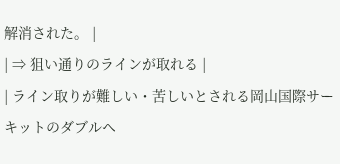解消された。 |
| ⇒ 狙い通りのラインが取れる |
| ライン取りが難しい・苦しいとされる岡山国際サーキットのダブルヘ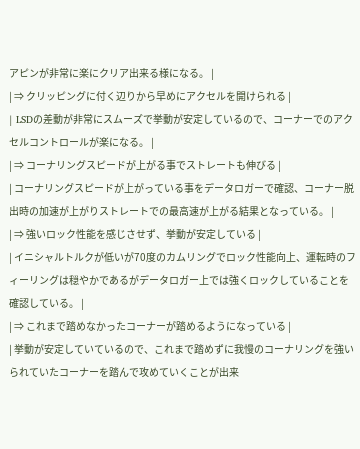アピンが非常に楽にクリア出来る様になる。 |
| ⇒ クリッピングに付く辺りから早めにアクセルを開けられる |
| LSDの差動が非常にスムーズで挙動が安定しているので、コーナーでのアクセルコントロールが楽になる。 |
| ⇒ コーナリングスピードが上がる事でストレートも伸びる |
| コーナリングスピードが上がっている事をデータロガーで確認、コーナー脱出時の加速が上がりストレートでの最高速が上がる結果となっている。 |
| ⇒ 強いロック性能を感じさせず、挙動が安定している |
| イニシャルトルクが低いが70度のカムリングでロック性能向上、運転時のフィーリングは穏やかであるがデータロガー上では強くロックしていることを確認している。 |
| ⇒ これまで踏めなかったコーナーが踏めるようになっている |
| 挙動が安定していているので、これまで踏めずに我慢のコーナリングを強いられていたコーナーを踏んで攻めていくことが出来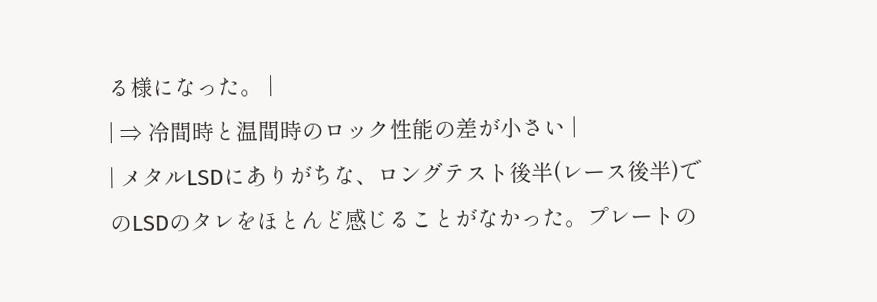る様になった。 |
| ⇒ 冷間時と温間時のロック性能の差が小さい |
| メタルLSDにありがちな、ロングテスト後半(レース後半)でのLSDのタレをほとんど感じることがなかった。プレートの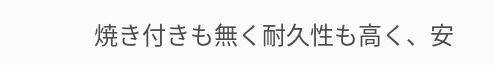焼き付きも無く耐久性も高く、安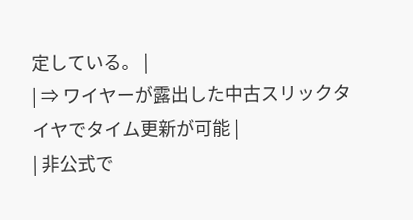定している。 |
| ⇒ ワイヤーが露出した中古スリックタイヤでタイム更新が可能 |
| 非公式で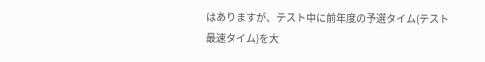はありますが、テスト中に前年度の予選タイム(テスト最速タイム)を大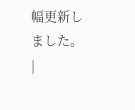幅更新しました。 |